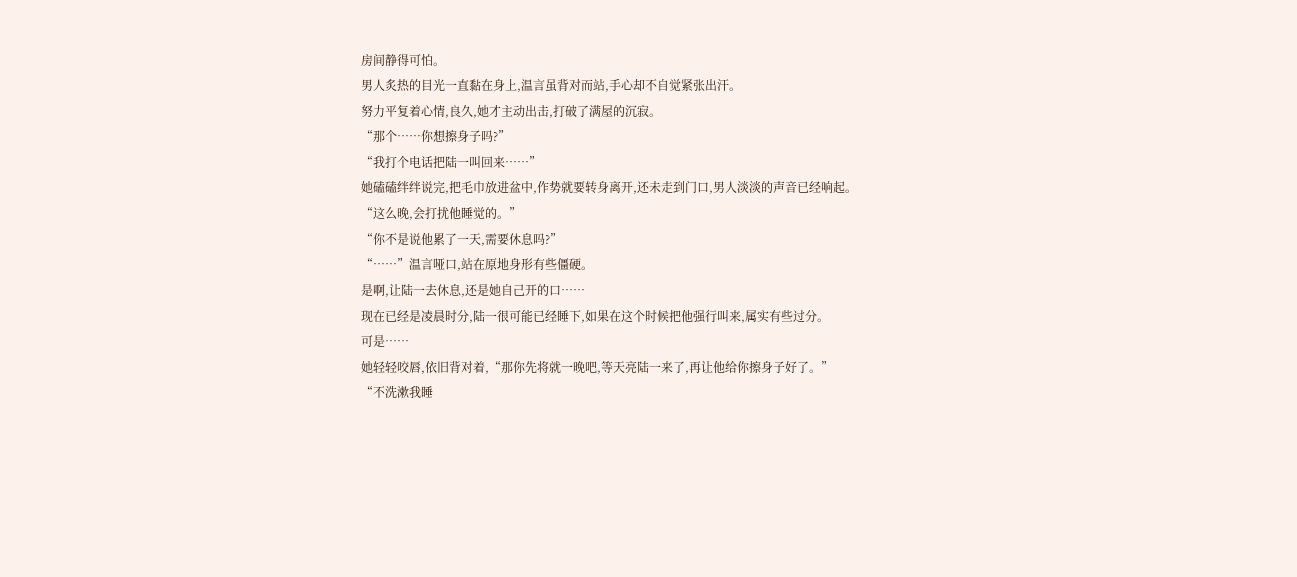房间静得可怕。
男人炙热的目光一直黏在身上,温言虽背对而站,手心却不自觉紧张出汗。
努力平复着心情,良久,她才主动出击,打破了满屋的沉寂。
“那个……你想擦身子吗?”
“我打个电话把陆一叫回来……”
她磕磕绊绊说完,把毛巾放进盆中,作势就要转身离开,还未走到门口,男人淡淡的声音已经响起。
“这么晚,会打扰他睡觉的。”
“你不是说他累了一天,需要休息吗?”
“……”温言哑口,站在原地身形有些僵硬。
是啊,让陆一去休息,还是她自己开的口……
现在已经是凌晨时分,陆一很可能已经睡下,如果在这个时候把他强行叫来,属实有些过分。
可是……
她轻轻咬唇,依旧背对着,“那你先将就一晚吧,等天亮陆一来了,再让他给你擦身子好了。”
“不洗漱我睡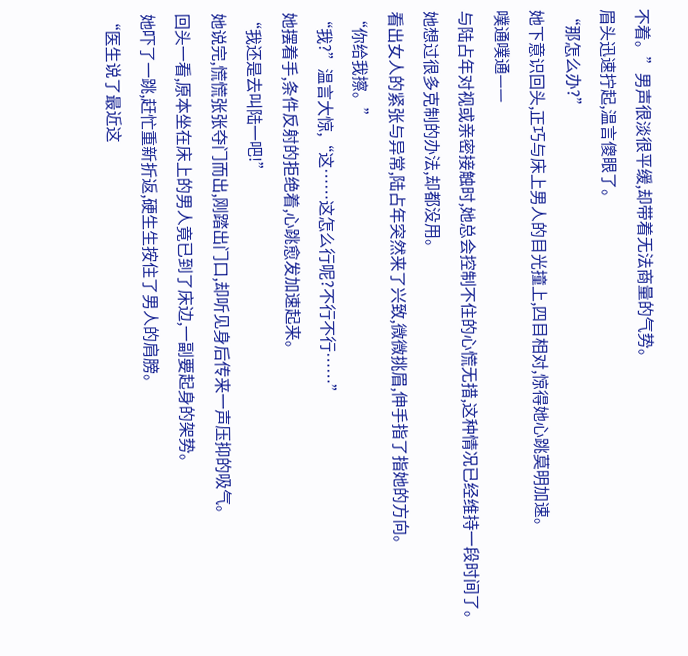不着。”男声很淡很平缓,却带着无法商量的气势。
眉头迅速拧起,温言傻眼了。
“那怎么办?”
她下意识回头,正巧与床上男人的目光撞上,四目相对,惊得她心跳莫明加速。
噗通噗通——
与陆占年对视或亲密接触时,她总会控制不住的心慌无措,这种情况已经维持一段时间了。
她想过很多克制的办法,却都没用。
看出女人的紧张与异常,陆占年突然来了兴致,微微挑眉,伸手指了指她的方向。
“你给我擦。”
“我?”温言大惊,“这……这怎么行呢?不行不行……”
她摆着手,条件反射的拒绝着,心跳愈发加速起来。
“我还是去叫陆一吧!”
她说完,慌慌张张夺门而出,刚踏出门口,却听见身后传来一声压抑的吸气。
回头一看,原本坐在床上的男人竟已到了床边,一副要起身的架势。
她吓了一跳,赶忙重新折返,硬生生按住了男人的肩膀。
“医生说了最近这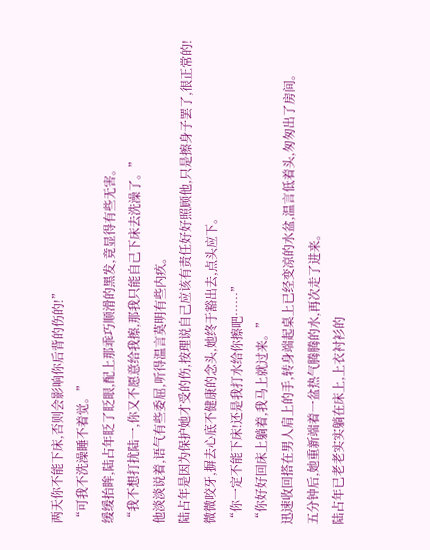两天你不能下床,否则会影响你后背的伤的!”
“可我不洗澡睡不着觉。”
缓缓抬眸,陆占年眨了眨眼,配上那乖巧顺滑的黑发,竟显得有些无害。
“我不想打扰陆一,你又不愿意给我擦,那我只能自己下床去洗澡了。”
他淡淡说着,语气有些委屈,听得温言莫明有些内疚。
陆占年是因为保护她才受的伤,按理说自己应该有责任好好照顾他,只是擦身子罢了,很正常的!
微微咬牙,摒去心底不健康的念头,她终于豁出去,点头应下。
“你一定不能下床!还是我打水给你擦吧……”
“你好好回床上躺着,我马上就过来。”
迅速收回搭在男人肩上的手,转身端起桌上已经变凉的水盆,温言低着头,匆匆出了房间。
五分钟后,她重新端着一盆热气腾腾的水,再次走了进来。
陆占年已老老实实躺在床上,上衣衬衫的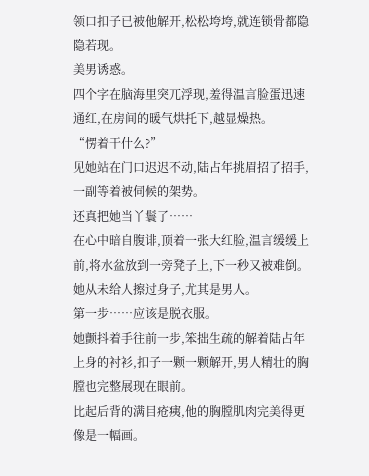领口扣子已被他解开,松松垮垮,就连锁骨都隐隐若现。
美男诱惑。
四个字在脑海里突兀浮现,羞得温言脸蛋迅速通红,在房间的暖气烘托下,越显燥热。
“愣着干什么?”
见她站在门口迟迟不动,陆占年挑眉招了招手,一副等着被伺候的架势。
还真把她当丫鬟了……
在心中暗自腹诽,顶着一张大红脸,温言缓缓上前,将水盆放到一旁凳子上,下一秒又被难倒。
她从未给人擦过身子,尤其是男人。
第一步……应该是脱衣服。
她颤抖着手往前一步,笨拙生疏的解着陆占年上身的衬衫,扣子一颗一颗解开,男人精壮的胸膛也完整展现在眼前。
比起后背的满目疮痍,他的胸膛肌肉完美得更像是一幅画。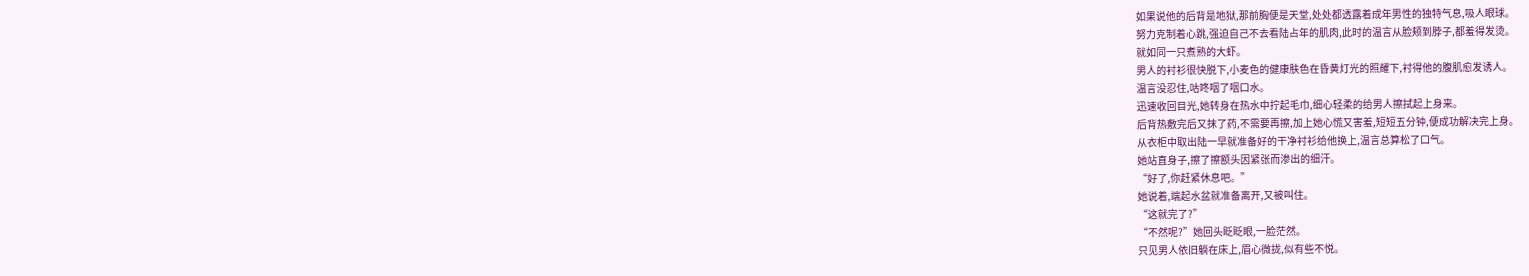如果说他的后背是地狱,那前胸便是天堂,处处都透露着成年男性的独特气息,吸人眼球。
努力克制着心跳,强迫自己不去看陆占年的肌肉,此时的温言从脸颊到脖子,都羞得发烫。
就如同一只煮熟的大虾。
男人的衬衫很快脱下,小麦色的健康肤色在昏黄灯光的照耀下,衬得他的腹肌愈发诱人。
温言没忍住,咕咚咽了咽口水。
迅速收回目光,她转身在热水中拧起毛巾,细心轻柔的给男人擦拭起上身来。
后背热敷完后又抹了药,不需要再擦,加上她心慌又害羞,短短五分钟,便成功解决完上身。
从衣柜中取出陆一早就准备好的干净衬衫给他换上,温言总算松了口气。
她站直身子,擦了擦额头因紧张而渗出的细汗。
“好了,你赶紧休息吧。”
她说着,端起水盆就准备离开,又被叫住。
“这就完了?”
“不然呢?”她回头眨眨眼,一脸茫然。
只见男人依旧躺在床上,眉心微拢,似有些不悦。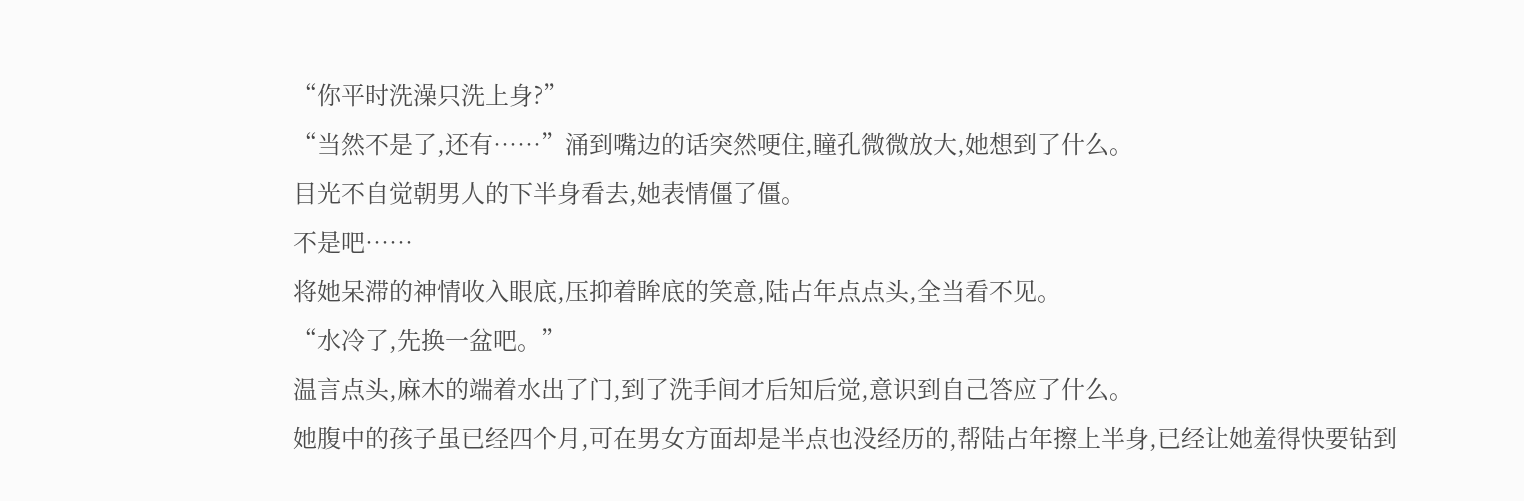“你平时洗澡只洗上身?”
“当然不是了,还有……”涌到嘴边的话突然哽住,瞳孔微微放大,她想到了什么。
目光不自觉朝男人的下半身看去,她表情僵了僵。
不是吧……
将她呆滞的神情收入眼底,压抑着眸底的笑意,陆占年点点头,全当看不见。
“水冷了,先换一盆吧。”
温言点头,麻木的端着水出了门,到了洗手间才后知后觉,意识到自己答应了什么。
她腹中的孩子虽已经四个月,可在男女方面却是半点也没经历的,帮陆占年擦上半身,已经让她羞得快要钻到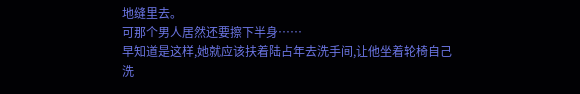地缝里去。
可那个男人居然还要擦下半身……
早知道是这样,她就应该扶着陆占年去洗手间,让他坐着轮椅自己洗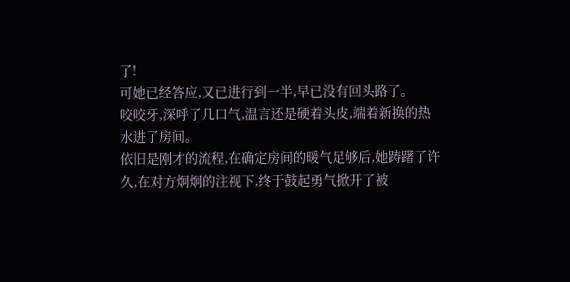了!
可她已经答应,又已进行到一半,早已没有回头路了。
咬咬牙,深呼了几口气,温言还是硬着头皮,端着新换的热水进了房间。
依旧是刚才的流程,在确定房间的暖气足够后,她踌躇了许久,在对方炯炯的注视下,终于鼓起勇气掀开了被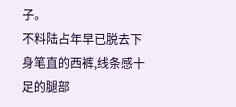子。
不料陆占年早已脱去下身笔直的西裤,线条感十足的腿部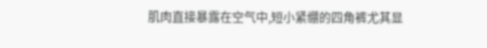肌肉直接暴露在空气中,短小紧绷的四角裤尤其显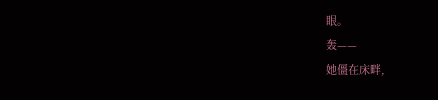眼。
轰——
她僵在床畔,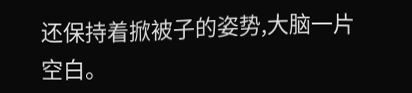还保持着掀被子的姿势,大脑一片空白。